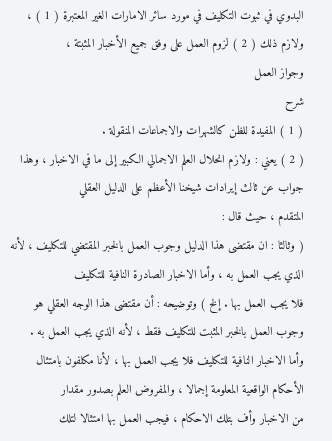البدوي في ثبوت التكليف في مورد سائر الامارات الغير المعتبرة ( 1 ) ، ولازم ذلك ( 2 ) لزوم العمل على وفق جميع الأخبار المثبتة ،
وجواز العمل
شرح
( 1 ) المفيدة للظن كالشهرات والاجماعات المنقولة .
( 2 ) يعني : ولازم انحلال العلم الاجمالي الكبير إلى ما في الاخبار ، وهذا جواب عن ثالث إيرادات شيخنا الأعظم على الدليل العقلي
المتقدم ، حيث قال :
( وثالثا : ان مقتضى هذا الدليل وجوب العمل بالخبر المقتضي للتكليف ، لأنه الذي يجب العمل به ، وأما الاخبار الصادرة النافية للتكليف
فلا يجب العمل بها . إلخ ) وتوضيحه : أن مقتضى هذا الوجه العقلي هو وجوب العمل بالخبر المثبت للتكليف فقط ، لأنه الذي يجب العمل به .
وأما الاخبار النافية للتكليف فلا يجب العمل بها ، لأنا مكلفون بامتثال الأحكام الواقعية المعلومة إجمالا ، والمفروض العلم بصدور مقدار
من الاخبار وأف بتلك الاحكام ، فيجب العمل بها امتثالا لتلك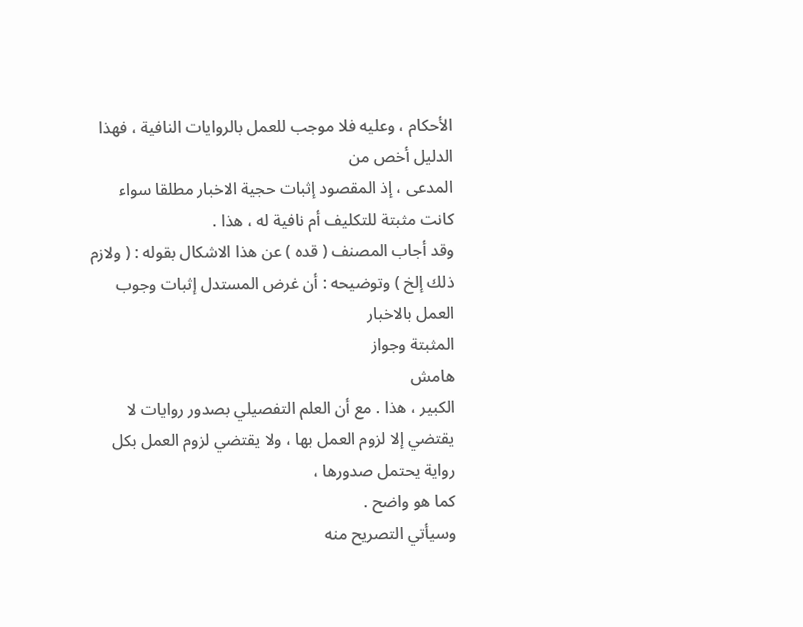الأحكام ، وعليه فلا موجب للعمل بالروايات النافية ، فهذا الدليل أخص من
المدعى ، إذ المقصود إثبات حجية الاخبار مطلقا سواء كانت مثبتة للتكليف أم نافية له ، هذا .
وقد أجاب المصنف ( قده ) عن هذا الاشكال بقوله : ( ولازم ذلك إلخ ) وتوضيحه : أن غرض المستدل إثبات وجوب العمل بالاخبار
المثبتة وجواز
هامش
الكبير ، هذا . مع أن العلم التفصيلي بصدور روايات لا يقتضي إلا لزوم العمل بها ، ولا يقتضي لزوم العمل بكل رواية يحتمل صدورها ،
كما هو واضح .
وسيأتي التصريح منه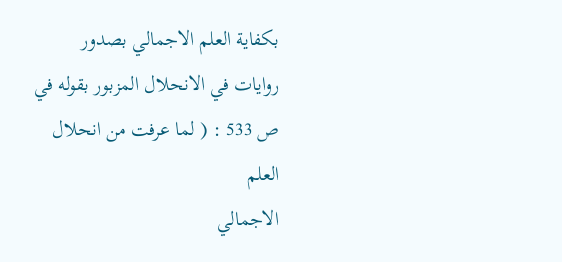بكفاية العلم الاجمالي بصدور روايات في الانحلال المزبور بقوله في ص 533 : ( لما عرفت من انحلال العلم
الاجمالي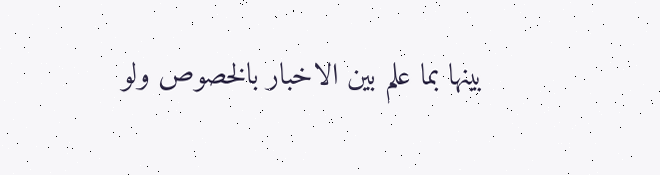بينها بما علم بين الاخبار بالخصوص ولو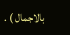بالاجمال ) .